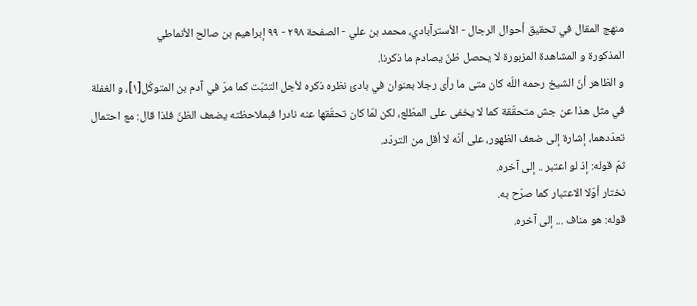منهج المقال في تحقيق أحوال الرجال - الأسترآبادي، محمد بن علي - الصفحة ٢٩٨ - ٩٩ إبراهيم بن صالح الأنماطي
المذكورة و المشاهدة المزبورة لا يحصل ظنّ يصادم ما ذكرنا.
و الظاهر أنّ الشيخ رحمه اللّه كان متى ما رأى رجلا بعنوان في بادئ نظره ذكره لأجل التثبّت كما مرّ في آدم بن المتوكّل[١]، و الغفلة في مثل هذا عن جش متحقّقة كما لا يخفى على المطّلع، لكن لمّا كان تحقّقها عنه نادرا فبملاحظته يضعف الظنّ فلذا قال: مع احتمال تعدّدهما، إشارة إلى ضعف الظهور، على أنّه لا أقل من التردّد.
ثمّ قوله: إذ لو اعتبر .. إلى آخره.
نختار أوّلا الاعتبار كما صرّح به.
قوله: هو مناف ... إلى آخره.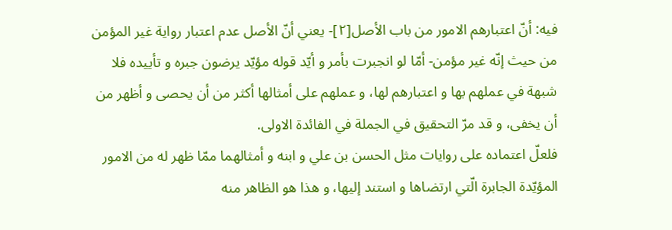فيه: أنّ اعتبارهم الامور من باب الأصل[٢]- يعني أنّ الأصل عدم اعتبار رواية غير المؤمن من حيث إنّه غير مؤمن- أمّا لو انجبرت بأمر و أيّد قوله مؤيّد يرضون جبره و تأييده فلا شبهة في عملهم بها و اعتبارهم لها، و عملهم على أمثالها أكثر من أن يحصى و أظهر من أن يخفى، و قد مرّ التحقيق في الجملة في الفائدة الاولى.
فلعلّ اعتماده على روايات مثل الحسن بن علي و ابنه و أمثالهما ممّا ظهر له من الامور المؤيّدة الجابرة الّتي ارتضاها و استند إليها، و هذا هو الظاهر منه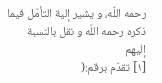رحمه اللّه، و يشير إلية التأمّل فيما ذكره رحمه اللّه و نقل بالنسبة إليهم
[١] تقدّم برقم:(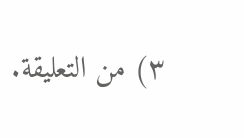٣) من التعليقة.